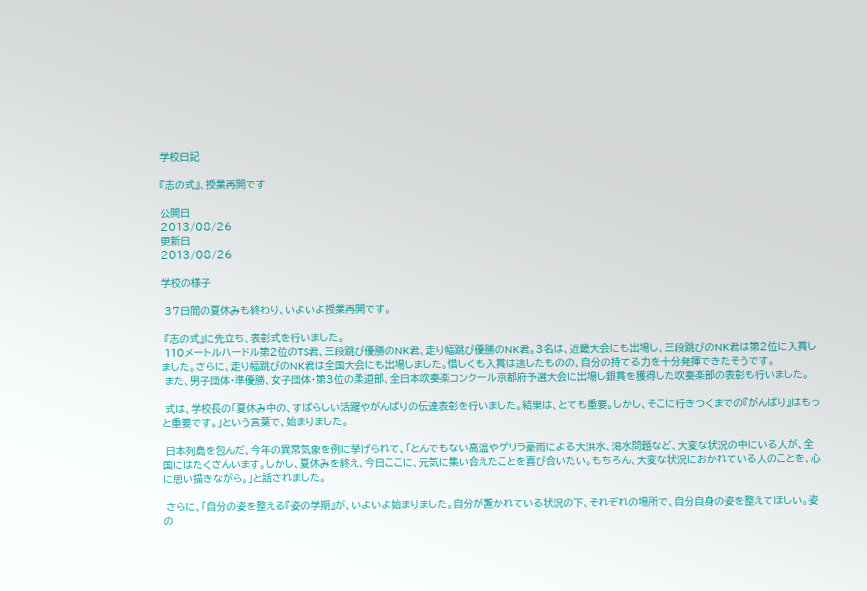学校日記

『志の式』、授業再開です

公開日
2013/08/26
更新日
2013/08/26

学校の様子

 37日間の夏休みも終わり、いよいよ授業再開です。

 『志の式』に先立ち、表彰式を行いました。
 110メートルハードル第2位のTS君、三段跳び優勝のNK君、走り幅跳び優勝のNK君。3名は、近畿大会にも出場し、三段跳びのNK君は第2位に入賞しました。さらに、走り幅跳びのNK君は全国大会にも出場しました。惜しくも入賞は逃したものの、自分の持てる力を十分発揮できたそうです。
 また、男子団体・準優勝、女子団体・第3位の柔道部、全日本吹奏楽コンクール京都府予選大会に出場し銀賞を獲得した吹奏楽部の表彰も行いました。

 式は、学校長の「夏休み中の、すばらしい活躍やがんばりの伝達表彰を行いました。結果は、とても重要。しかし、そこに行きつくまでの『がんばり』はもっと重要です。」という言葉で、始まりました。

 日本列島を包んだ、今年の異常気象を例に挙げられて、「とんでもない高温やゲリラ豪雨による大洪水、渇水問題など、大変な状況の中にいる人が、全国にはたくさんいます。しかし、夏休みを終え、今日ここに、元気に集い合えたことを喜び合いたい。もちろん、大変な状況におかれている人のことを、心に思い描きながら。」と話されました。

 さらに、「自分の姿を整える『姿の学期』が、いよいよ始まりました。自分が置かれている状況の下、それぞれの場所で、自分自身の姿を整えてほしい。姿の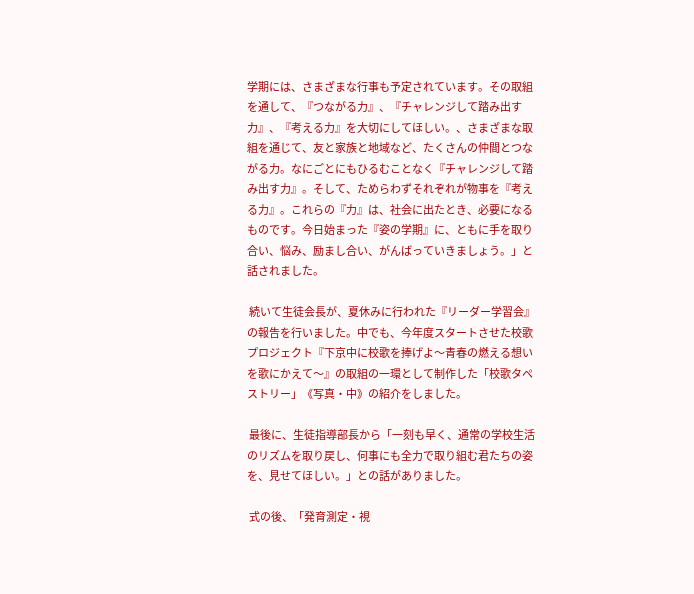学期には、さまざまな行事も予定されています。その取組を通して、『つながる力』、『チャレンジして踏み出す力』、『考える力』を大切にしてほしい。、さまざまな取組を通じて、友と家族と地域など、たくさんの仲間とつながる力。なにごとにもひるむことなく『チャレンジして踏み出す力』。そして、ためらわずそれぞれが物事を『考える力』。これらの『力』は、社会に出たとき、必要になるものです。今日始まった『姿の学期』に、ともに手を取り合い、悩み、励まし合い、がんばっていきましょう。」と話されました。

 続いて生徒会長が、夏休みに行われた『リーダー学習会』の報告を行いました。中でも、今年度スタートさせた校歌プロジェクト『下京中に校歌を捧げよ〜青春の燃える想いを歌にかえて〜』の取組の一環として制作した「校歌タペストリー」《写真・中》の紹介をしました。

 最後に、生徒指導部長から「一刻も早く、通常の学校生活のリズムを取り戻し、何事にも全力で取り組む君たちの姿を、見せてほしい。」との話がありました。

 式の後、「発育測定・視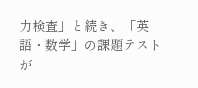力検査」と続き、「英語・数学」の課題テストが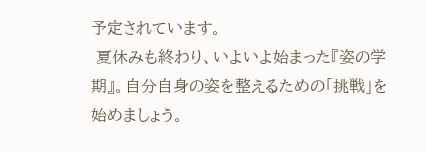予定されています。
 夏休みも終わり、いよいよ始まった『姿の学期』。自分自身の姿を整えるための「挑戦」を始めましょう。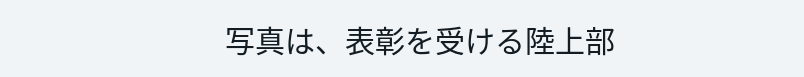写真は、表彰を受ける陸上部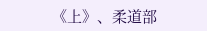《上》、柔道部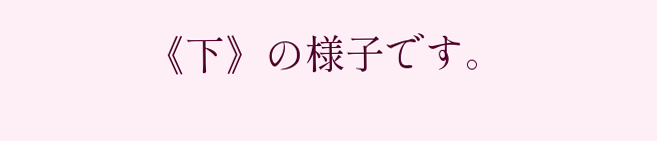《下》の様子です。